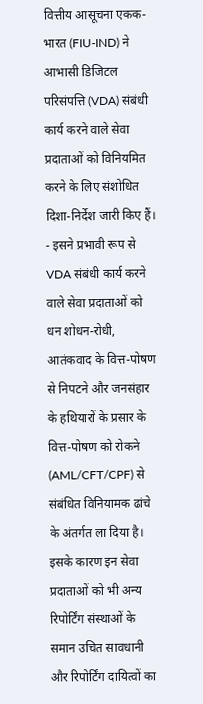वित्तीय आसूचना एकक-भारत (FIU-IND) ने आभासी डिजिटल परिसंपत्ति (VDA) संबंधी कार्य करने वाले सेवा प्रदाताओं को विनियमित करने के लिए संशोधित दिशा-निर्देश जारी किए हैं।
- इसने प्रभावी रूप से VDA संबंधी कार्य करने वाले सेवा प्रदाताओं को धन शोधन-रोधी, आतंकवाद के वित्त-पोषण से निपटने और जनसंहार के हथियारों के प्रसार के वित्त-पोषण को रोकने (AML/CFT/CPF) से संबंधित विनियामक ढांचे के अंतर्गत ला दिया है। इसके कारण इन सेवा प्रदाताओं को भी अन्य रिपोर्टिंग संस्थाओं के समान उचित सावधानी और रिपोर्टिंग दायित्वों का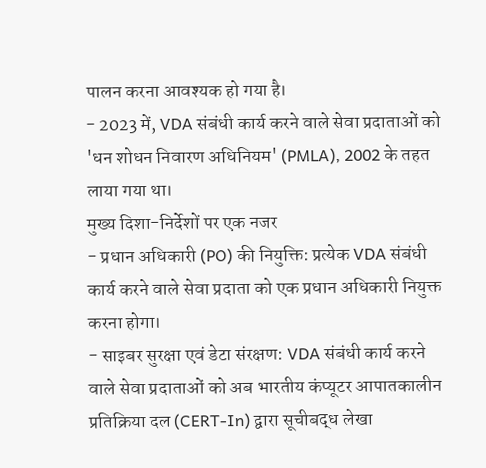पालन करना आवश्यक हो गया है।
- 2023 में, VDA संबंधी कार्य करने वाले सेवा प्रदाताओं को 'धन शोधन निवारण अधिनियम' (PMLA), 2002 के तहत लाया गया था।
मुख्य दिशा-निर्देशों पर एक नजर
- प्रधान अधिकारी (PO) की नियुक्ति: प्रत्येक VDA संबंधी कार्य करने वाले सेवा प्रदाता को एक प्रधान अधिकारी नियुक्त करना होगा।
- साइबर सुरक्षा एवं डेटा संरक्षण: VDA संबंधी कार्य करने वाले सेवा प्रदाताओं को अब भारतीय कंप्यूटर आपातकालीन प्रतिक्रिया दल (CERT-In) द्वारा सूचीबद्ध लेखा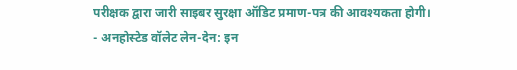परीक्षक द्वारा जारी साइबर सुरक्षा ऑडिट प्रमाण-पत्र की आवश्यकता होगी।
- अनहोस्टेड वॉलेट लेन-देन: इन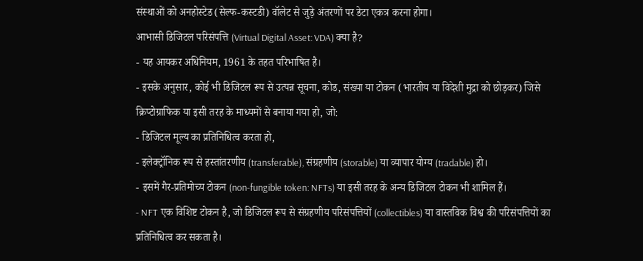संस्थाओं को अनहोस्टेड (सेल्फ-कस्टडी) वॉलेट से जुड़े अंतरणों पर डेटा एकत्र करना होगा।
आभासी डिजिटल परिसंपत्ति (Virtual Digital Asset: VDA) क्या है?
- यह आयकर अधिनियम, 1961 के तहत परिभाषित है।
- इसके अनुसार, कोई भी डिजिटल रूप से उत्पन्न सूचना, कोड, संख्या या टोकन (भारतीय या विदेशी मुद्रा को छोड़कर) जिसे क्रिप्टोग्राफिक या इसी तरह के माध्यमों से बनाया गया हो, जो:
- डिजिटल मूल्य का प्रतिनिधित्व करता हो,
- इलेक्ट्रॉनिक रूप से हस्तांतरणीय (transferable), संग्रहणीय (storable) या व्यापार योग्य (tradable) हो।
- इसमें गैर-प्रतिमोच्य टोकन (non-fungible token: NFTs) या इसी तरह के अन्य डिजिटल टोकन भी शामिल हैं।
- NFT एक विशिष्ट टोकन है, जो डिजिटल रूप से संग्रहणीय परिसंपत्तियों (collectibles) या वास्तविक विश्व की परिसंपत्तियों का प्रतिनिधित्व कर सकता है।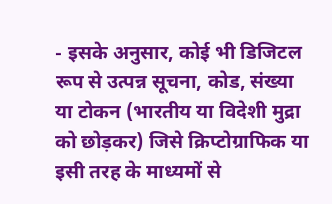- इसके अनुसार, कोई भी डिजिटल रूप से उत्पन्न सूचना, कोड, संख्या या टोकन (भारतीय या विदेशी मुद्रा को छोड़कर) जिसे क्रिप्टोग्राफिक या इसी तरह के माध्यमों से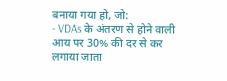बनाया गया हो, जो:
- VDAs के अंतरण से होने वाली आय पर 30% की दर से कर लगाया जाता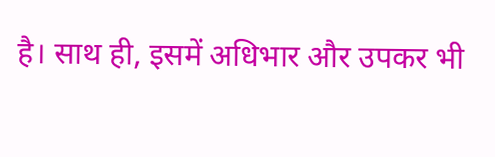है। साथ ही, इसमें अधिभार और उपकर भी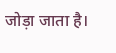जोड़ा जाता है।